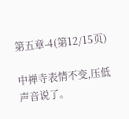第五章-4(第12/15页)

中禅寺表情不变,压低声音说了。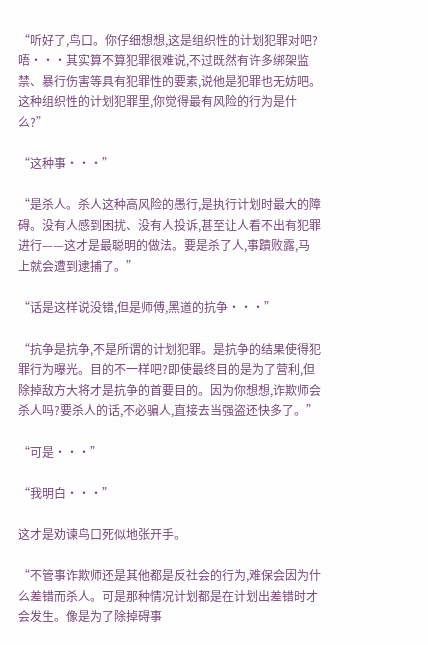“听好了,鸟口。你仔细想想,这是组织性的计划犯罪对吧?唔···其实算不算犯罪很难说,不过既然有许多绑架监禁、暴行伤害等具有犯罪性的要素,说他是犯罪也无妨吧。这种组织性的计划犯罪里,你觉得最有风险的行为是什么?”

“这种事···”

“是杀人。杀人这种高风险的愚行,是执行计划时最大的障碍。没有人感到困扰、没有人投诉,甚至让人看不出有犯罪进行——这才是最聪明的做法。要是杀了人,事蹟败露,马上就会遭到逮捕了。”

“话是这样说没错,但是师傅,黑道的抗争···”

“抗争是抗争,不是所谓的计划犯罪。是抗争的结果使得犯罪行为曝光。目的不一样吧?即使最终目的是为了营利,但除掉敌方大将才是抗争的首要目的。因为你想想,诈欺师会杀人吗?要杀人的话,不必骗人,直接去当强盗还快多了。”

“可是···”

“我明白···”

这才是劝谏鸟口死似地张开手。

“不管事诈欺师还是其他都是反社会的行为,难保会因为什么差错而杀人。可是那种情况计划都是在计划出差错时才会发生。像是为了除掉碍事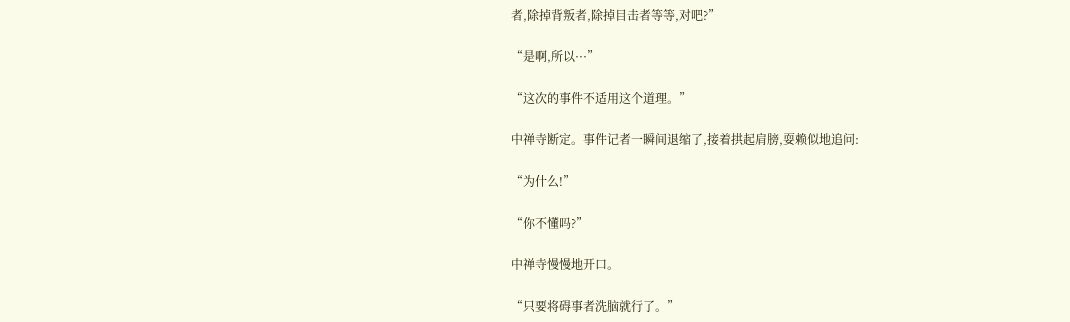者,除掉背叛者,除掉目击者等等,对吧?”

“是啊,所以···”

“这次的事件不适用这个道理。”

中禅寺断定。事件记者一瞬间退缩了,接着拱起肩膀,耍赖似地追问:

“为什么!”

“你不懂吗?”

中禅寺慢慢地开口。

“只要将碍事者洗脑就行了。”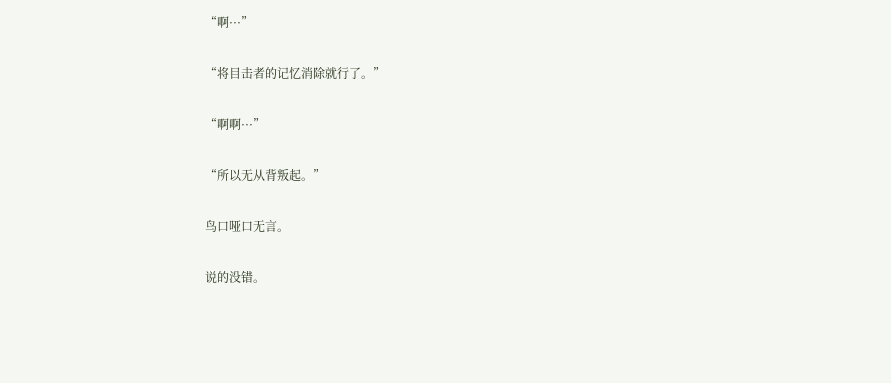“啊···”

“将目击者的记忆消除就行了。”

“啊啊···”

“所以无从背叛起。”

鸟口哑口无言。

说的没错。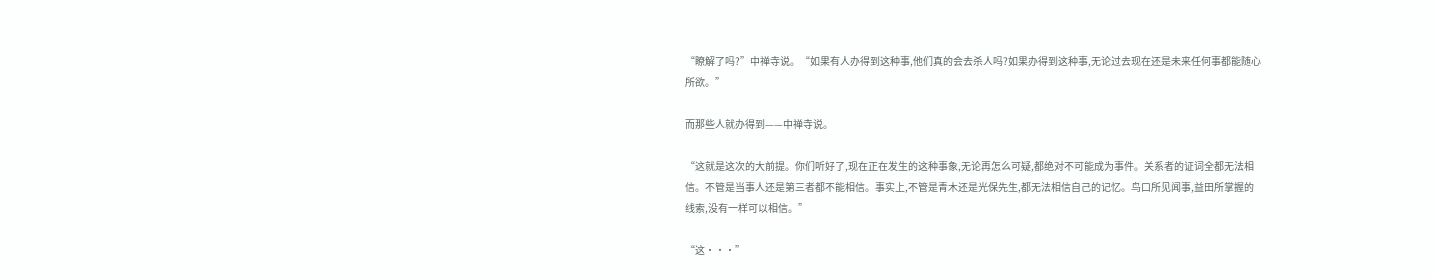“瞭解了吗?”中禅寺说。“如果有人办得到这种事,他们真的会去杀人吗?如果办得到这种事,无论过去现在还是未来任何事都能随心所欲。”

而那些人就办得到——中禅寺说。

“这就是这次的大前提。你们听好了,现在正在发生的这种事象,无论再怎么可疑,都绝对不可能成为事件。关系者的证词全都无法相信。不管是当事人还是第三者都不能相信。事实上,不管是青木还是光保先生,都无法相信自己的记忆。鸟口所见闻事,益田所掌握的线索,没有一样可以相信。”

“这···”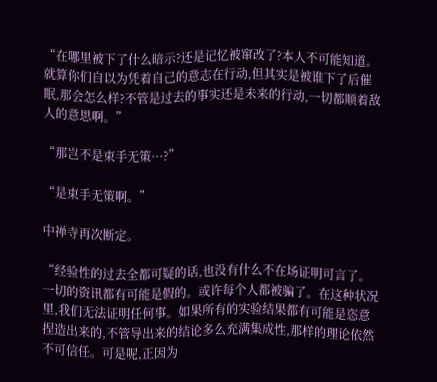“在哪里被下了什么暗示?还是记忆被窜改了?本人不可能知道。就算你们自以为凭着自己的意志在行动,但其实是被谁下了后催眠,那会怎么样?不管是过去的事实还是未来的行动,一切都顺着敌人的意思啊。”

“那岂不是束手无策···?”

“是束手无策啊。”

中禅寺再次断定。

“经验性的过去全都可疑的话,也没有什么不在场证明可言了。一切的资讯都有可能是假的。或许每个人都被骗了。在这种状况里,我们无法证明任何事。如果所有的实验结果都有可能是恣意捏造出来的,不管导出来的结论多么充满集成性,那样的理论依然不可信任。可是呢,正因为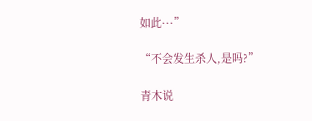如此···”

“不会发生杀人,是吗?”

青木说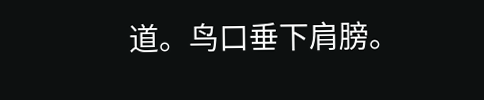道。鸟口垂下肩膀。